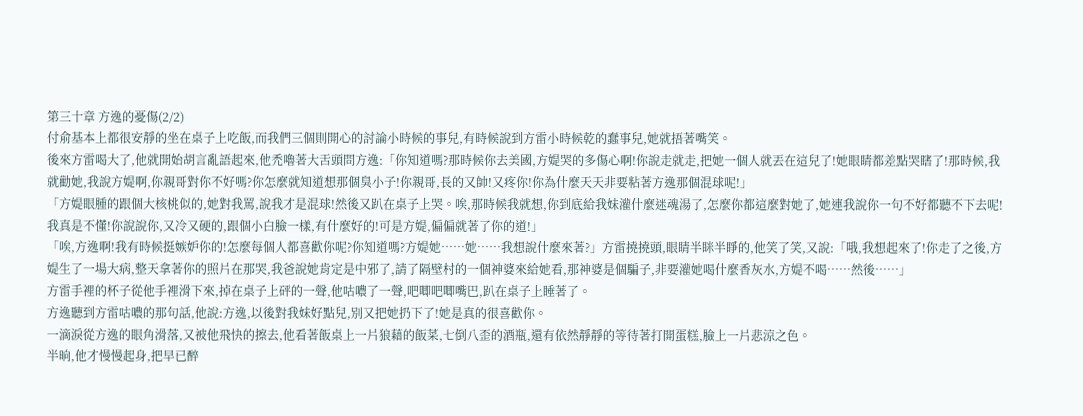第三十章 方逸的憂傷(2/2)
付俞基本上都很安靜的坐在桌子上吃飯,而我們三個則開心的討論小時候的事兒,有時候說到方雷小時候乾的蠢事兒,她就捂著嘴笑。
後來方雷喝大了,他就開始胡言亂語起來,他禿嚕著大舌頭問方逸:「你知道嗎?那時候你去美國,方媞哭的多傷心啊!你說走就走,把她一個人就丟在這兒了!她眼睛都差點哭瞎了!那時候,我就勸她,我說方媞啊,你親哥對你不好嗎?你怎麼就知道想那個臭小子!你親哥,長的又帥!又疼你!你為什麼天天非要粘著方逸那個混球呢!」
「方媞眼腫的跟個大核桃似的,她對我罵,說我才是混球!然後又趴在桌子上哭。唉,那時候我就想,你到底給我妹灌什麼迷魂湯了,怎麼你都這麼對她了,她連我說你一句不好都聽不下去呢!我真是不懂!你說說你,又冷又硬的,跟個小白臉一樣,有什麼好的!可是方媞,偏偏就著了你的道!」
「唉,方逸啊!我有時候挺嫉妒你的!怎麼每個人都喜歡你呢?你知道嗎?方媞她……她……我想說什麼來著?」方雷撓撓頭,眼睛半眯半睜的,他笑了笑,又說:「哦,我想起來了!你走了之後,方媞生了一場大病,整天拿著你的照片在那哭,我爸說她肯定是中邪了,請了隔壁村的一個神婆來給她看,那神婆是個騙子,非要灌她喝什麼香灰水,方媞不喝……然後……」
方雷手裡的杯子從他手裡滑下來,掉在桌子上砰的一聲,他咕噥了一聲,吧唧吧唧嘴巴,趴在桌子上睡著了。
方逸聽到方雷咕噥的那句話,他說:方逸,以後對我妹好點兒,別又把她扔下了!她是真的很喜歡你。
一滴淚從方逸的眼角滑落,又被他飛快的擦去,他看著飯桌上一片狼藉的飯菜,七倒八歪的酒瓶,還有依然靜靜的等待著打開蛋糕,臉上一片悲涼之色。
半晌,他才慢慢起身,把早已醉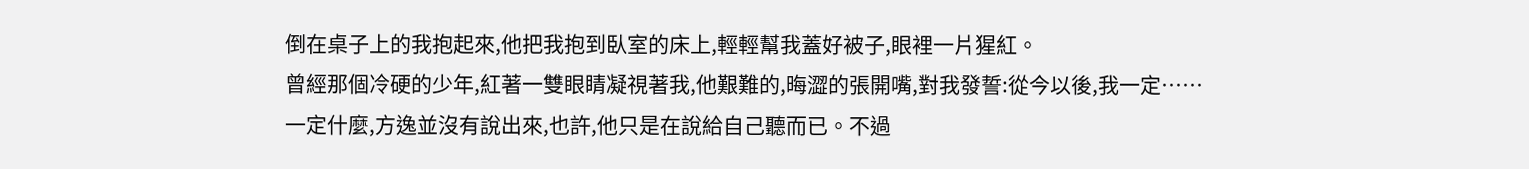倒在桌子上的我抱起來,他把我抱到臥室的床上,輕輕幫我蓋好被子,眼裡一片猩紅。
曾經那個冷硬的少年,紅著一雙眼睛凝視著我,他艱難的,晦澀的張開嘴,對我發誓:從今以後,我一定……
一定什麼,方逸並沒有說出來,也許,他只是在說給自己聽而已。不過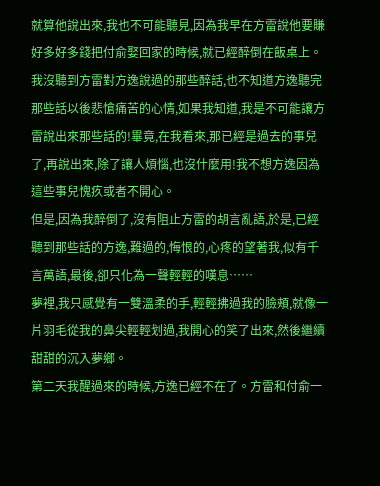就算他說出來,我也不可能聽見,因為我早在方雷說他要賺好多好多錢把付俞娶回家的時候,就已經醉倒在飯桌上。我沒聽到方雷對方逸說過的那些醉話,也不知道方逸聽完那些話以後悲愴痛苦的心情,如果我知道,我是不可能讓方雷說出來那些話的!畢竟,在我看來,那已經是過去的事兒了,再說出來,除了讓人煩惱,也沒什麼用!我不想方逸因為這些事兒愧疚或者不開心。
但是,因為我醉倒了,沒有阻止方雷的胡言亂語,於是,已經聽到那些話的方逸,難過的,悔恨的,心疼的望著我,似有千言萬語,最後,卻只化為一聲輕輕的嘆息……
夢裡,我只感覺有一雙溫柔的手,輕輕拂過我的臉頰,就像一片羽毛從我的鼻尖輕輕划過,我開心的笑了出來,然後繼續甜甜的沉入夢鄉。
第二天我醒過來的時候,方逸已經不在了。方雷和付俞一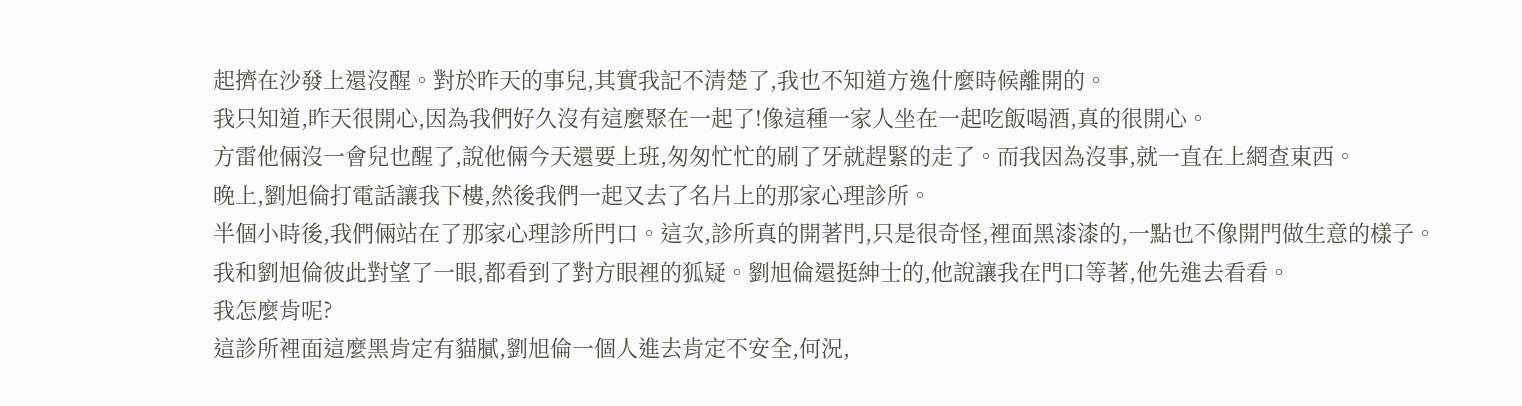起擠在沙發上還沒醒。對於昨天的事兒,其實我記不清楚了,我也不知道方逸什麼時候離開的。
我只知道,昨天很開心,因為我們好久沒有這麼聚在一起了!像這種一家人坐在一起吃飯喝酒,真的很開心。
方雷他倆沒一會兒也醒了,說他倆今天還要上班,匆匆忙忙的刷了牙就趕緊的走了。而我因為沒事,就一直在上網查東西。
晚上,劉旭倫打電話讓我下樓,然後我們一起又去了名片上的那家心理診所。
半個小時後,我們倆站在了那家心理診所門口。這次,診所真的開著門,只是很奇怪,裡面黑漆漆的,一點也不像開門做生意的樣子。
我和劉旭倫彼此對望了一眼,都看到了對方眼裡的狐疑。劉旭倫還挺紳士的,他說讓我在門口等著,他先進去看看。
我怎麼肯呢?
這診所裡面這麼黑肯定有貓膩,劉旭倫一個人進去肯定不安全,何況,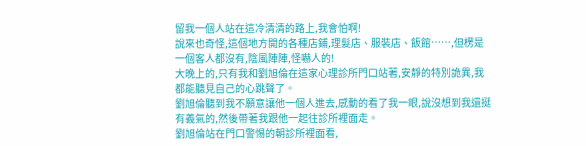留我一個人站在這冷清清的路上,我會怕啊!
說來也奇怪,這個地方開的各種店鋪,理髮店、服裝店、飯館……,但楞是一個客人都沒有,陰風陣陣,怪嚇人的!
大晚上的,只有我和劉旭倫在這家心理診所門口站著,安靜的特別詭異,我都能聽見自己的心跳聲了。
劉旭倫聽到我不願意讓他一個人進去,感動的看了我一眼,說沒想到我還挺有義氣的,然後帶著我跟他一起往診所裡面走。
劉旭倫站在門口警惕的朝診所裡面看,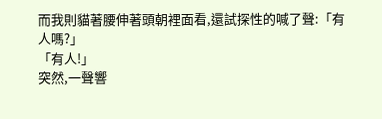而我則貓著腰伸著頭朝裡面看,還試探性的喊了聲:「有人嗎?」
「有人!」
突然,一聲響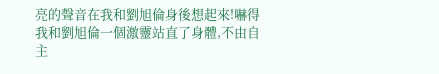亮的聲音在我和劉旭倫身後想起來!嚇得我和劉旭倫一個激靈站直了身體,不由自主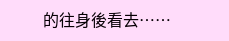的往身後看去……